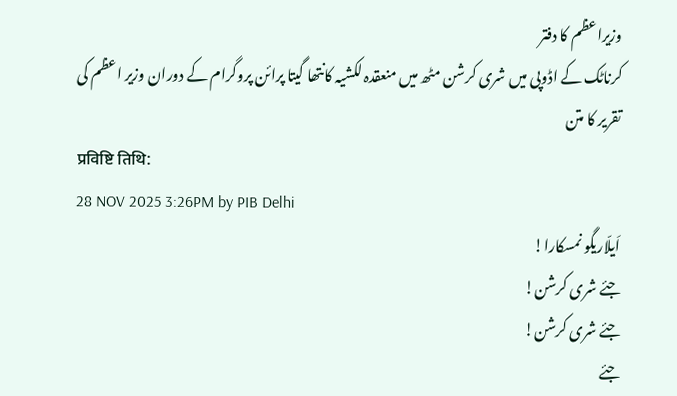وزیراعظم کا دفتر
کرناٹک کے اڈوپی میں شری کرشن مٹھ میں منعقدہ لکشیہ کانتھا گیتا پرائن پروگرام کے دوران وزیر اعظم کی تقریر کا متن
प्रविष्टि तिथि:
28 NOV 2025 3:26PM by PIB Delhi
اَیلّاریگو نمسکارا!
جئے شری کرشن!
جئے شری کرشن!
جئے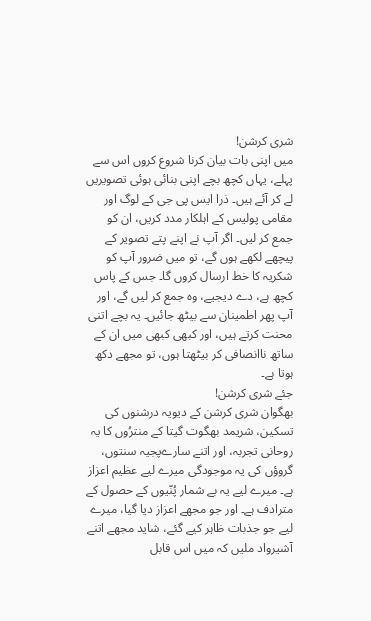شری کرشن!
میں اپنی بات بیان کرنا شروع کروں اس سے پہلے، یہاں کچھ بچے اپنی بنائی ہوئی تصویریں لے کر آئے ہیں۔ ذرا ایس پی جی کے لوگ اور مقامی پولیس کے اہلکار مدد کریں، ان کو جمع کر لیں۔ اگر آپ نے اپنے پتے تصویر کے پیچھے لکھے ہوں گے، تو میں ضرور آپ کو شکریہ کا خط ارسال کروں گا۔ جس کے پاس کچھ ہے، دے دیجیے، وہ جمع کر لیں گے، اور آپ پھر اطمینان سے بیٹھ جائیں۔ یہ بچے اتنی محنت کرتے ہیں، اور کبھی کبھی میں ان کے ساتھ ناانصافی کر بیٹھتا ہوں، تو مجھے دکھ ہوتا ہے۔
جئے شری کرشن!
بھگوان شری کرشن کے دیویہ درشنوں کی تسکین، شریمد بھگوت گیتا کے منترُوں کا یہ روحانی تجربہ، اور اتنے سارےپجیہ سنتوں، گروؤں کی یہ موجودگی میرے لیے عظیم اعزاز ہے۔ میرے لیے یہ بے شمار پُنّیوں کے حصول کے مترادف ہے۔ اور جو مجھے اعزاز دیا گیا، میرے لیے جو جذبات ظاہر کیے گئے، شاید مجھے اتنے آشیرواد ملیں کہ میں اس قابل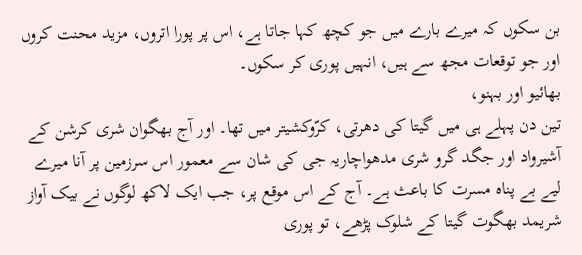بن سکوں کہ میرے بارے میں جو کچھ کہا جاتا ہے، اس پر پورا اتروں، مزید محنت کروں اور جو توقعات مجھ سے ہیں، انہیں پوری کر سکوں۔
بھائیو اور بہنو،
تین دن پہلے ہی میں گیتا کی دھرتی، کرّوکشیتر میں تھا۔ اور آج بھگوان شری کرشن کے آشیرواد اور جگد گرو شری مدھواچاریہ جی کی شان سے معمور اس سرزمین پر آنا میرے لیے بے پناہ مسرت کا باعث ہے۔ آج کے اس موقع پر، جب ایک لاکھ لوگوں نے بیک آواز شریمد بھگوت گیتا کے شلوک پڑھے، تو پوری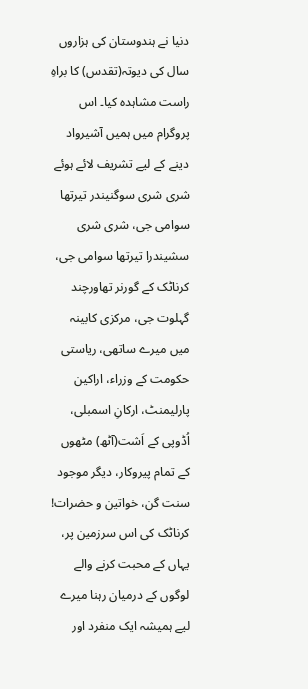دنیا نے ہندوستان کی ہزاروں سال کی دیوتہ(تقدس) کا براہِ راست مشاہدہ کیا۔ اس پروگرام میں ہمیں آشیرواد دینے کے لیے تشریف لائے ہوئے شری شری سوگنیندر تیرتھا سوامی جی، شری شری سشیندرا تیرتھا سوامی جی، کرناٹک کے گورنر تھاورچند گہلوت جی، مرکزی کابینہ میں میرے ساتھی، ریاستی حکومت کے وزراء، اراکین پارلیمنٹ، ارکانِ اسمبلی، اُڈوپی کے اَشت(آٹھ) مٹھوں کے تمام پیروکار، دیگر موجود سنت گن، خواتین و حضرات!
کرناٹک کی اس سرزمین پر، یہاں کے محبت کرنے والے لوگوں کے درمیان رہنا میرے لیے ہمیشہ ایک منفرد اور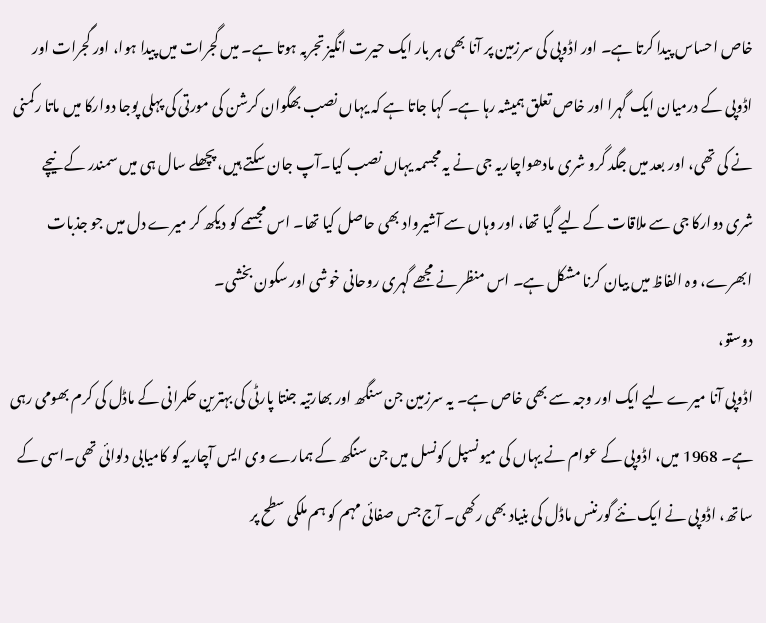خاص احساس پیدا کرتا ہے۔ اور اڈوپی کی سرزمین پر آنا بھی ہر بار ایک حیرت انگیز تجربہ ہوتا ہے۔ میں گجرات میں پیدا ہوا، اور گجرات اور اڈوپی کے درمیان ایک گہرا اور خاص تعلق ہمیشہ رہا ہے۔ کہا جاتا ہے کہ یہاں نصب بھگوان کرشن کی مورتی کی پہلی پوجا دوارکا میں ماتا رکمنی نے کی تھی، اور بعد میں جگد گرو شری مادھواچاریہ جی نے یہ مجسمہ یہاں نصب کیا۔آپ جان سکتے ہیں، پچھلے سال ہی میں سمندر کے نیچے شری دوارکا جی سے ملاقات کے لیے گیا تھا، اور وہاں سے آشیرواد بھی حاصل کیا تھا۔ اس مجسمے کو دیکھ کر میرے دل میں جو جذبات ابھرے، وہ الفاظ میں بیان کرنا مشکل ہے۔ اس منظر نے مجھے گہری روحانی خوشی اور سکون بخشی۔
دوستو،
اڈوپی آنا میرے لیے ایک اور وجہ سے بھی خاص ہے۔ یہ سرزمین جن سنگھ اور بھارتیہ جنتا پارٹی کی بہترین حکمرانی کے ماڈل کی کرم بھومی رہی ہے۔ 1968 میں، اڈوپی کے عوام نے یہاں کی میونسپل کونسل میں جن سنگھ کے ہمارے وی ایس آچاریہ کو کامیابی دلوائی تھی۔اسی کے ساتھ، اڈوپی نے ایک نئے گورننس ماڈل کی بنیاد بھی رکھی۔ آج جس صفائی مہم کو ہم ملکی سطح پر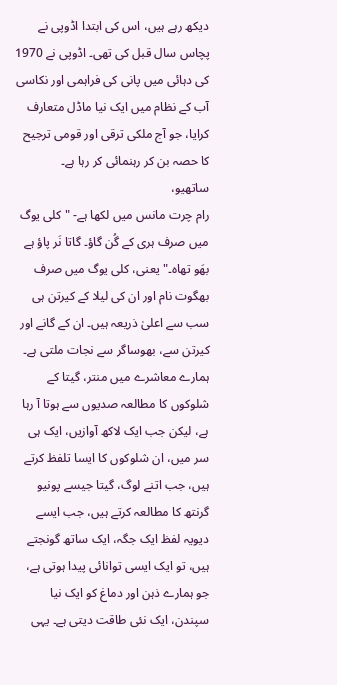دیکھ رہے ہیں، اس کی ابتدا اڈوپی نے پچاس سال قبل کی تھی۔ اڈوپی نے 1970 کی دہائی میں پانی کی فراہمی اور نکاسی آب کے نظام میں ایک نیا ماڈل متعارف کرایا، جو آج ملکی ترقی اور قومی ترجیح کا حصہ بن کر رہنمائی کر رہا ہے۔
ساتھیو،
رام چرت مانس میں لکھا ہے- "کلی یوگ میں صرف ہری کے گُن گاؤ۔ گاتا نَر پاؤ ہے بھَو تھاہ۔" یعنی، کلی یوگ میں صرف بھگوت نام اور ان کی لیلا کے کیرتن ہی سب سے اعلیٰ ذریعہ ہیں۔ ان کے گانے اور کیرتن سے، بھوساگر سے نجات ملتی ہے۔ ہمارے معاشرے میں منتر، گیتا کے شلوکوں کا مطالعہ صدیوں سے ہوتا آ رہا ہے، لیکن جب ایک لاکھ آوازیں، ایک ہی سر میں، ان شلوکوں کا ایسا تلفظ کرتے ہیں، جب اتنے لوگ، گیتا جیسے پونیو گرنتھ کا مطالعہ کرتے ہیں، جب ایسے دیویہ لفظ ایک جگہ، ایک ساتھ گونجتے ہیں، تو ایک ایسی توانائی پیدا ہوتی ہے، جو ہمارے ذہن اور دماغ کو ایک نیا سپندن، ایک نئی طاقت دیتی ہے۔ یہی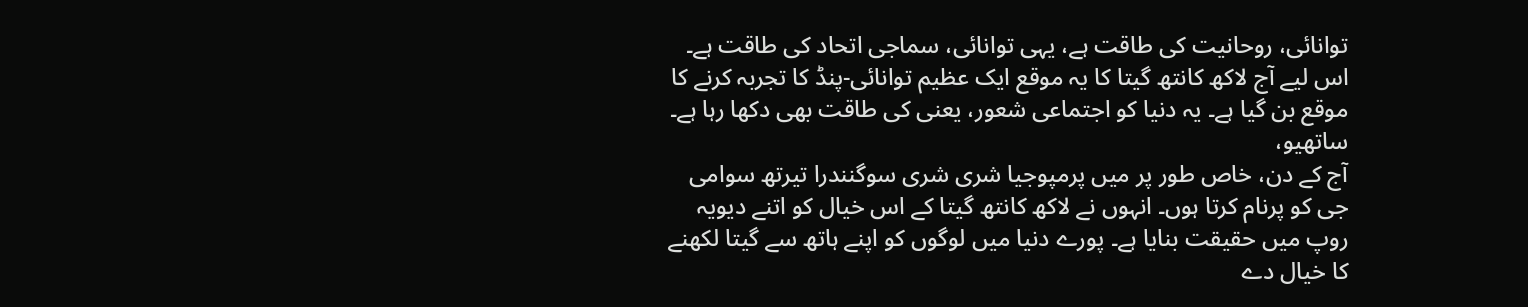توانائی، روحانیت کی طاقت ہے، یہی توانائی، سماجی اتحاد کی طاقت ہے۔ اس لیے آج لاکھ کانتھ گیتا کا یہ موقع ایک عظیم توانائی-پنڈ کا تجربہ کرنے کا موقع بن گیا ہے۔ یہ دنیا کو اجتماعی شعور، یعنی کی طاقت بھی دکھا رہا ہے۔
ساتھیو،
آج کے دن، خاص طور پر میں پرمپوجیا شری شری سوگنندرا تیرتھ سوامی جی کو پرنام کرتا ہوں۔ انہوں نے لاکھ کانتھ گیتا کے اس خیال کو اتنے دیویہ روپ میں حقیقت بنایا ہے۔ پورے دنیا میں لوگوں کو اپنے ہاتھ سے گیتا لکھنے کا خیال دے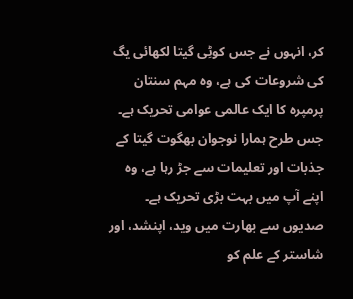کر، انہوں نے جس کوٹِی گیتا لکھائی یگ کی شروعات کی ہے، وہ مہم سنتان پرمپرہ کا ایک عالمی عوامی تحریک ہے۔ جس طرح ہمارا نوجوان بھگوت گیتا کے جذبات اور تعلیمات سے جڑ رہا ہے، وہ اپنے آپ میں بہت بڑی تحریک ہے۔ صدیوں سے بھارت میں وید، اپنشد، اور شاستر کے علم کو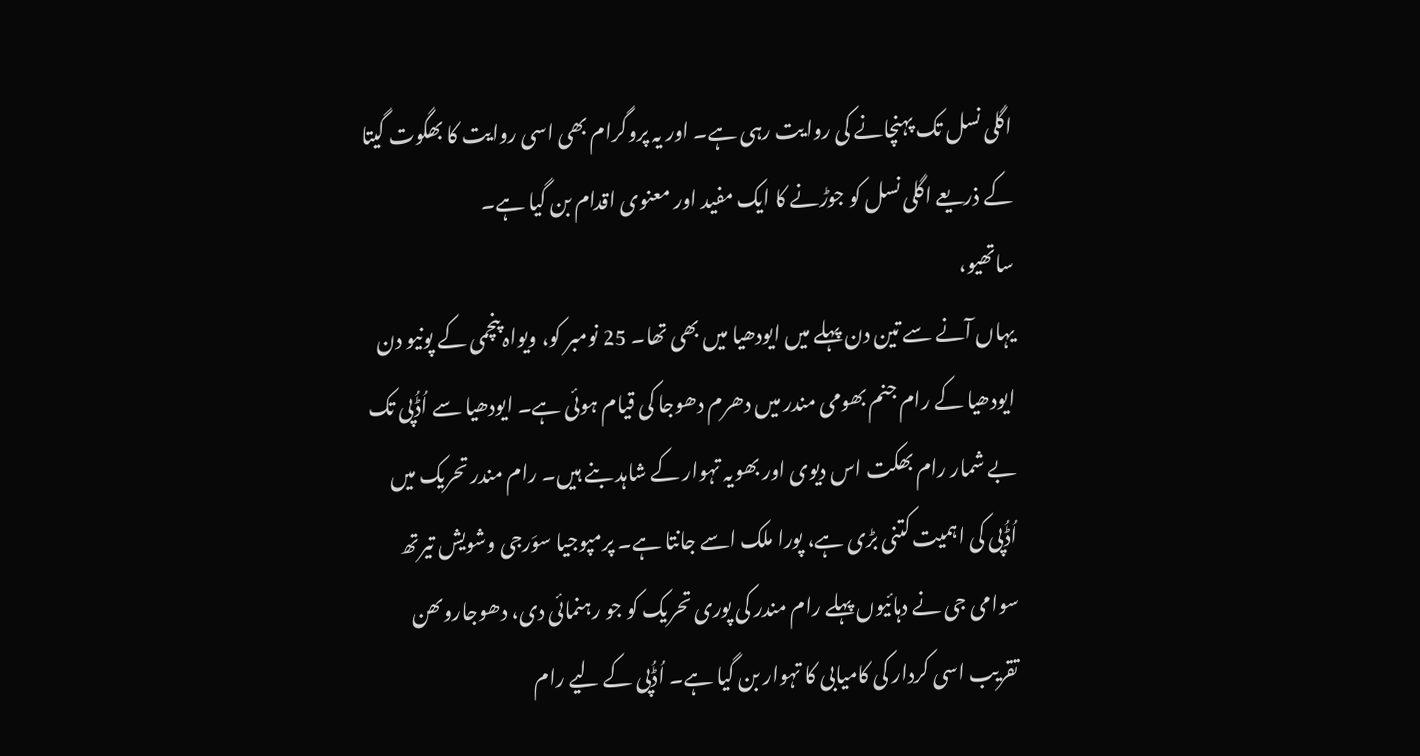اگلی نسل تک پہنچانے کی روایت رہی ہے۔ اور یہ پروگرام بھی اسی روایت کا بھگوت گیتا کے ذریعے اگلی نسل کو جوڑنے کا ایک مفید اور معنوی اقدام بن گیا ہے۔
ساتھیو،
یہاں آنے سے تین دن پہلے میں ایودھیا میں بھی تھا۔ 25 نومبر کو، ویواہ پنچمی کے پونیو دن ایودھیا کے رام جنم بھومی مندر میں دھرم دھوجا کی قیام ہوئی ہے۔ ایودھیا سے اُڈُپی تک بے شمار رام بھکت اس دیوی اور بھویہ تہوار کے شاہد بنے ہیں۔ رام مندر تحریک میں اُڈُپی کی اہمیت کتنی بڑی ہے، پورا ملک اسے جانتا ہے۔ پرمپوجیا سوَرجی وشویش تیرتھ سوامی جی نے دہائیوں پہلے رام مندر کی پوری تحریک کو جو رہنمائی دی، دھوجاروںھن تقریب اسی کردار کی کامیابی کا تہوار بن گیا ہے۔ اُڈُپی کے لیے رام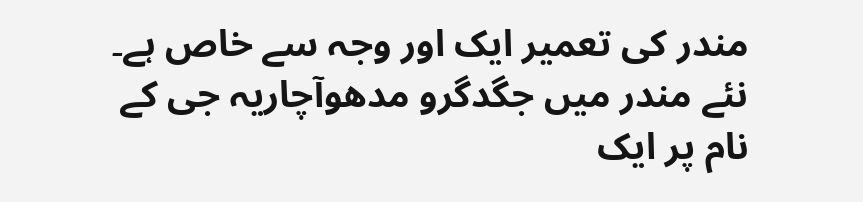مندر کی تعمیر ایک اور وجہ سے خاص ہے۔ نئے مندر میں جگدگرو مدھوآچاریہ جی کے نام پر ایک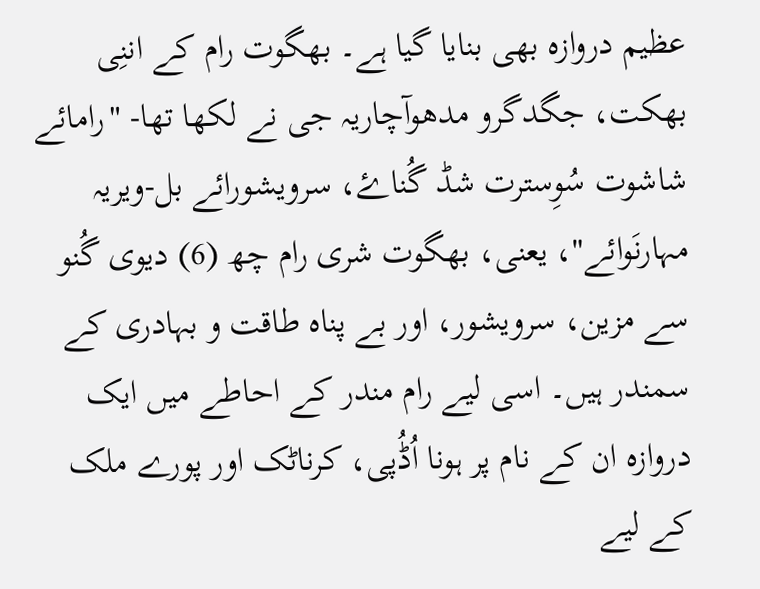عظیم دروازہ بھی بنایا گیا ہے۔ بھگوت رام کے اننِی بھکت، جگدگرو مدھوآچاریہ جی نے لکھا تھا- "رامائے شاشوت سُوِسترت شڈ گُناۓ، سرویشورائے بل-ویریہ مہارنَوائے"، یعنی، بھگوت شری رام چھ (6) دیوی گُنو سے مزین، سرویشور، اور بے پناہ طاقت و بہادری کے سمندر ہیں۔ اسی لیے رام مندر کے احاطے میں ایک دروازہ ان کے نام پر ہونا اُڈُپی، کرناٹک اور پورے ملک کے لیے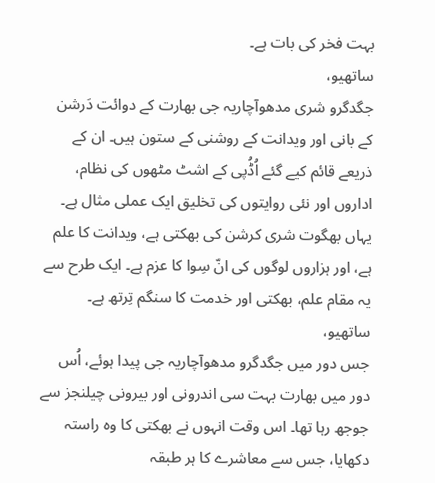بہت فخر کی بات ہے۔
ساتھیو،
جگدگرو شری مدھوآچاریہ جی بھارت کے دوائت دَرشن کے بانی اور ویدانت کے روشنی کے ستون ہیں۔ ان کے ذریعے قائم کیے گئے اُڈُپی کے اشٹ مٹھوں کی نظام، اداروں اور نئی روایتوں کی تخلیق ایک عملی مثال ہے۔ یہاں بھگوت شری کرشن کی بھکتی ہے، ویدانت کا علم ہے، اور ہزاروں لوگوں کی انّ سِوا کا عزم ہے۔ ایک طرح سے یہ مقام علم، بھکتی اور خدمت کا سنگم تِرتھ ہے۔
ساتھیو،
جس دور میں جگدگرو مدھوآچاریہ جی پیدا ہوئے، اُس دور میں بھارت بہت سی اندرونی اور بیرونی چیلنجز سے جوجھ رہا تھا۔ اس وقت انہوں نے بھکتی کا وہ راستہ دکھایا، جس سے معاشرے کا ہر طبقہ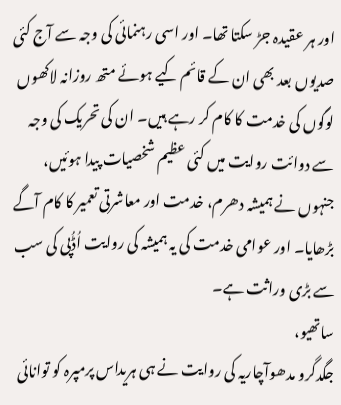اور ہر عقیدہ جڑ سکتا تھا۔ اور اسی رہنمائی کی وجہ سے آج کئی صدیوں بعد بھی ان کے قائم کیے ہوئے متھ روزانہ لاکھوں لوگوں کی خدمت کا کام کر رہے ہیں۔ ان کی تحریک کی وجہ سے دوائت روایت میں کئی عظیم شخصیات پیدا ہوئیں، جنہوں نے ہمیشہ دھرم، خدمت اور معاشرتی تعمیر کا کام آگے بڑھایا۔ اور عوامی خدمت کی یہ ہمیشہ کی روایت اُڈُپی کی سب سے بڑی وراثت ہے۔
ساتھیو،
جگدگرو مدھوآچاریہ کی روایت نے ہی ہریداس پرمپرہ کو توانائی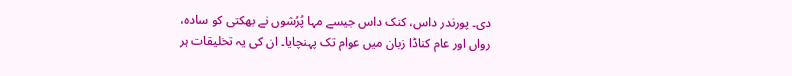دی۔ پورندر داس، کنک داس جیسے مہا پُرُشوں نے بھکتی کو سادہ، رواں اور عام کناڈا زبان میں عوام تک پہنچایا۔ ان کی یہ تخلیقات ہر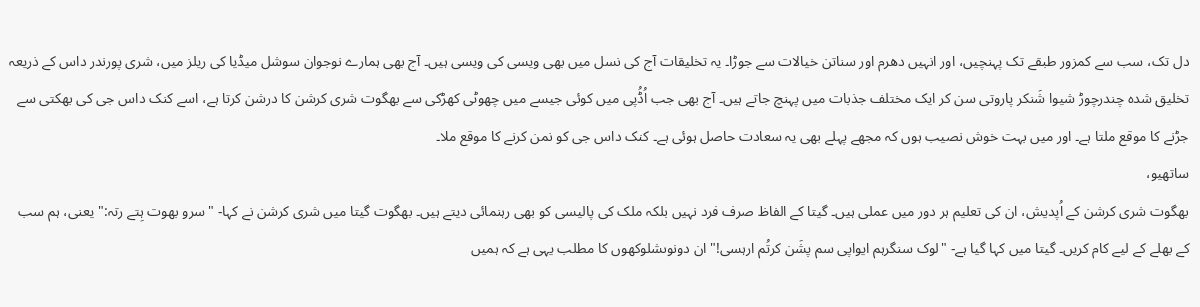دل تک، سب سے کمزور طبقے تک پہنچیں، اور انہیں دھرم اور سناتن خیالات سے جوڑا۔ یہ تخلیقات آج کی نسل میں بھی ویسی کی ویسی ہیں۔ آج بھی ہمارے نوجوان سوشل میڈیا کی ریلز میں، شری پورندر داس کے ذریعہ تخلیق شدہ چندرچوڑ شیوا شَنکر پاروتی سن کر ایک مختلف جذبات میں پہنچ جاتے ہیں۔ آج بھی جب اُڈُپی میں کوئی جیسے میں چھوٹی کھڑکی سے بھگوت شری کرشن کا درشن کرتا ہے، اسے کنک داس جی کی بھکتی سے جڑنے کا موقع ملتا ہے۔ اور میں بہت خوش نصیب ہوں کہ مجھے پہلے بھی یہ سعادت حاصل ہوئی ہے۔ کنک داس جی کو نمن کرنے کا موقع ملا۔
ساتھیو،
بھگوت شری کرشن کے اُپدیش، ان کی تعلیم ہر دور میں عملی ہیں۔ گیتا کے الفاظ صرف فرد نہیں بلکہ ملک کی پالیسی کو بھی رہنمائی دیتے ہیں۔ بھگوت گیتا میں شری کرشن نے کہا- "سرو بھوت ہِتے رتہ:" یعنی، ہم سب کے بھلے کے لیے کام کریں۔ گیتا میں کہا گیا ہے- "لوک سنگرہم ایواپی سم پشَن کرتُم ارہسی!" ان دونوںشلوکھوں کا مطلب یہی ہے کہ ہمیں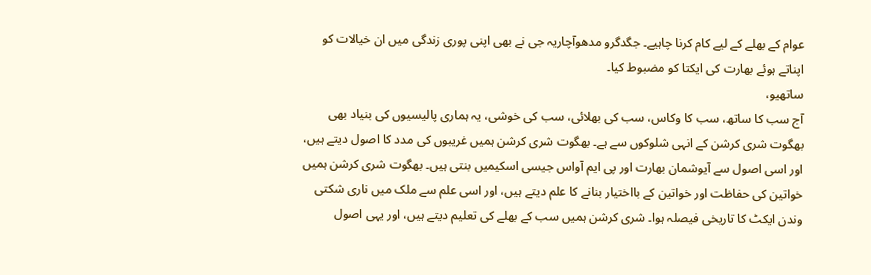عوام کے بھلے کے لیے کام کرنا چاہیے۔ جگدگرو مدھوآچاریہ جی نے بھی اپنی پوری زندگی میں ان خیالات کو اپناتے ہوئے بھارت کی ایکتا کو مضبوط کیا۔
ساتھیو،
آج سب کا ساتھ، سب کا وکاس، سب کی بھلائی، سب کی خوشی، یہ ہماری پالیسیوں کی بنیاد بھی بھگوت شری کرشن کے انہی شلوکوں سے ہے۔ بھگوت شری کرشن ہمیں غریبوں کی مدد کا اصول دیتے ہیں، اور اسی اصول سے آیوشمان بھارت اور پی ایم آواس جیسی اسکیمیں بنتی ہیں۔ بھگوت شری کرشن ہمیں خواتین کی حفاظت اور خواتین کے بااختیار بنانے کا علم دیتے ہیں، اور اسی علم سے ملک میں ناری شکتی وندن ایکٹ کا تاریخی فیصلہ ہوا۔ شری کرشن ہمیں سب کے بھلے کی تعلیم دیتے ہیں، اور یہی اصول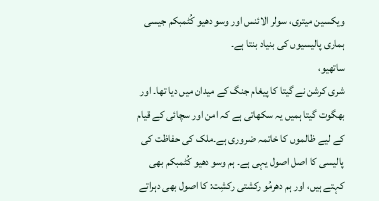ویکسین میتری، سولر الائنس اور وسو دھیو کُٹمبکم جیسی ہماری پالیسیوں کی بنیاد بنتا ہے۔
ساتھیو،
شری کرشن نے گیتا کا پیغام جنگ کے میدان میں دیا تھا۔ اور بھگوت گیتا ہمیں یہ سکھاتی ہے کہ امن اور سچائی کے قیام کے لیے ظالموں کا خاتمہ ضروری ہے۔ملک کی حفاظت کی پالیسی کا اصل اصول یہی ہے۔ ہم وسو دھیو کُٹمبکم بھی کہتے ہیں، اور ہم دھرمُو رکشتی رکشِت: کا اصول بھی دہراتے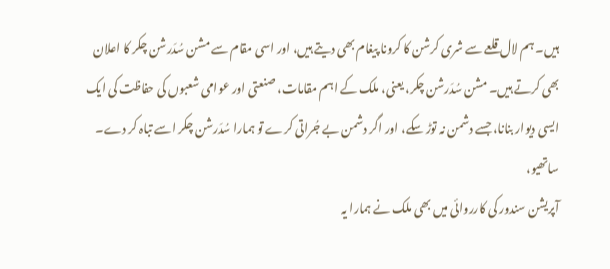ہیں۔ ہم لال قلعے سے شری کرشن کا کرونا پیغام بھی دیتے ہیں، اور اسی مقام سے مشن سُدَرشن چکر کا اعلان بھی کرتے ہیں۔ مشن سُدَرشن چکر، یعنی، ملک کے اہم مقامات، صنعتی اور عوامی شعبوں کی حفاظت کی ایک ایسی دیوار بنانا، جسے دشمن نہ توڑ سکے، اور اگر دشمن بے جُراتی کرے تو ہمارا سُدَرشن چکر اسے تباہ کر دے۔
ساتھیو،
آپریشن سندور کی کارروائی میں بھی ملک نے ہمارا یہ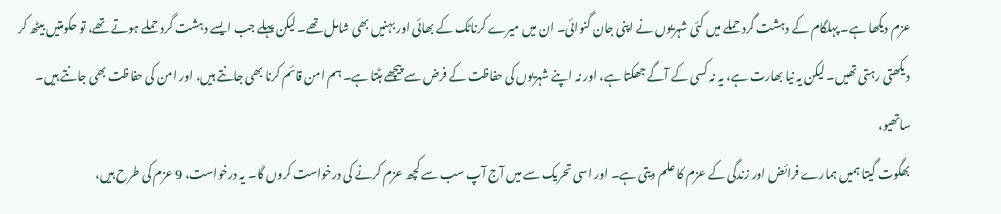عزم دیکھا ہے۔ پہلگام کے دہشت گرد حملے میں کئی شہریوں نے اپنی جان گنوائی۔ ان میں میرے کرناٹک کے بھائی اور بہنیں بھی شامل تھے۔ لیکن پہلے جب ایسے دہشت گرد حملے ہوتے تھے، تو حکومتیں بیٹھ کر دیکھتی رہتی تھیں۔ لیکن یہ نیا بھارت ہے، یہ نہ کسی کے آگے جھکتا ہے، اور نہ اپنے شہریوں کی حفاظت کے فرض سے پیچھے ہٹتا ہے۔ ہم امن قائم کرنا بھی جانتے ہیں، اور امن کی حفاظت بھی جانتے ہیں۔
ساتھیو،
بھگوت گیتا ہمیں ہمارے فرائض اور زندگی کے عزم کا علم دیتی ہے۔ اور اسی تحریک سے میں آج آپ سب سے کچھ عزم کرنے کی درخواست کروں گا۔ یہ درخواست، 9 عزم کی طرح ہیں،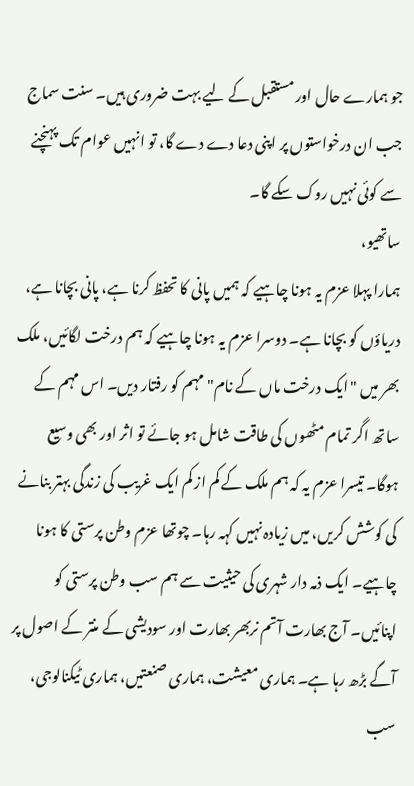جو ہمارے حال اور مستقبل کے لیے بہت ضروری ہیں۔ سنت سماج جب ان درخواستوں پر اپنی دعا دے دے گا، تو انہیں عوام تک پہنچنے سے کوئی نہیں روک سکے گا۔
ساتھیو،
ہمارا پہلا عزم یہ ہونا چاہیے کہ ہمیں پانی کا تحفظ کرنا ہے، پانی بچانا ہے، دریاؤں کو بچانا ہے۔ دوسرا عزم یہ ہونا چاہیے کہ ہم درخت لگائیں، ملک بھر میں "ایک درخت ماں کے نام" مہم کو رفتار دیں۔ اس مہم کے ساتھ اگر تمام مٹھوں کی طاقت شامل ہو جائے تو اثر اور بھی وسیع ہوگا۔ تیسرا عزم یہ کہ ہم ملک کے کم از کم ایک غریب کی زندگی بہتر بنانے کی کوشش کریں، میں زیادہ نہیں کہہ رہا۔ چوتھا عزم وطن پرستی کا ہونا چاہیے۔ ایک ذمہ دار شہری کی حیثیت سے ہم سب وطن پرستی کو اپنائیں۔ آج بھارت آتم نربھر بھارت اور سودیشی کے منتر کے اصول پر آگے بڑھ رہا ہے۔ ہماری معیشت، ہماری صنعتیں، ہماری ٹیکنالوجی، سب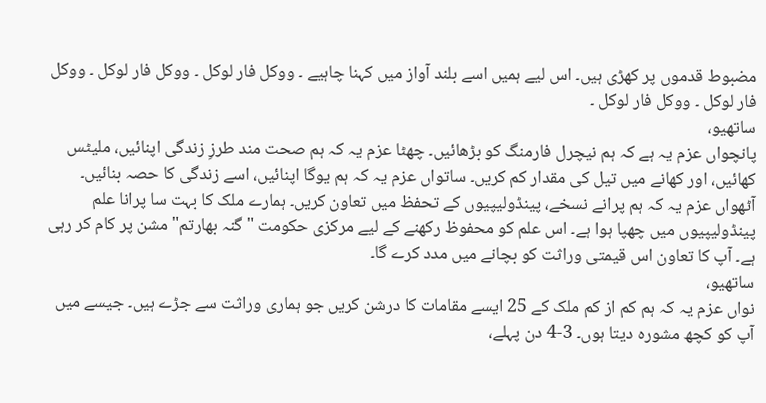مضبوط قدموں پر کھڑی ہیں۔ اس لیے ہمیں اسے بلند آواز میں کہنا چاہیے ۔ ووکل فار لوکل ۔ ووکل فار لوکل ۔ ووکل فار لوکل ۔ ووکل فار لوکل ۔
ساتھیو،
پانچواں عزم یہ ہے کہ ہم نیچرل فارمنگ کو بڑھائیں۔ چھٹا عزم یہ کہ ہم صحت مند طرزِ زندگی اپنائیں، ملیٹس کھائیں، اور کھانے میں تیل کی مقدار کم کریں۔ ساتواں عزم یہ کہ ہم یوگا اپنائیں، اسے زندگی کا حصہ بنائیں۔ آٹھواں عزم یہ کہ ہم پرانے نسخے، پینڈولیپیوں کے تحفظ میں تعاون کریں۔ ہمارے ملک کا بہت سا پرانا علم پینڈولیپیوں میں چھپا ہوا ہے۔ اس علم کو محفوظ رکھنے کے لیے مرکزی حکومت "گنہ بھارتم" مشن پر کام کر رہی ہے۔ آپ کا تعاون اس قیمتی وراثت کو بچانے میں مدد کرے گا۔
ساتھیو،
نواں عزم یہ کہ ہم کم از کم ملک کے 25 ایسے مقامات کا درشن کریں جو ہماری وراثت سے جڑے ہیں۔ جیسے میں آپ کو کچھ مشورہ دیتا ہوں۔ 3-4 دن پہلے،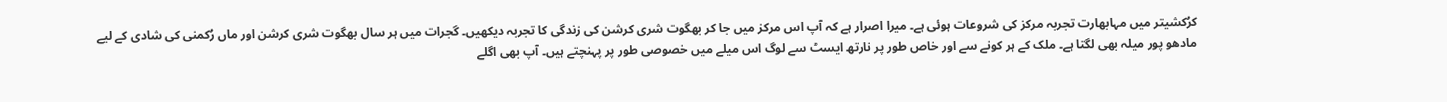کرُکشیتر میں مہابھارت تجربہ مرکز کی شروعات ہوئی ہے۔ میرا اصرار ہے کہ آپ اس مرکز میں جا کر بھگوت شری کرشن کی زندگی کا تجربہ دیکھیں۔ گجرات میں ہر سال بھگوت شری کرشن اور ماں رُکمنی کی شادی کے لیے مادھو پور میلہ بھی لگتا ہے۔ ملک کے ہر کونے سے اور خاص طور پر نارتھ ایسٹ سے لوگ اس میلے میں خصوصی طور پر پہنچتے ہیں۔ آپ بھی اگلے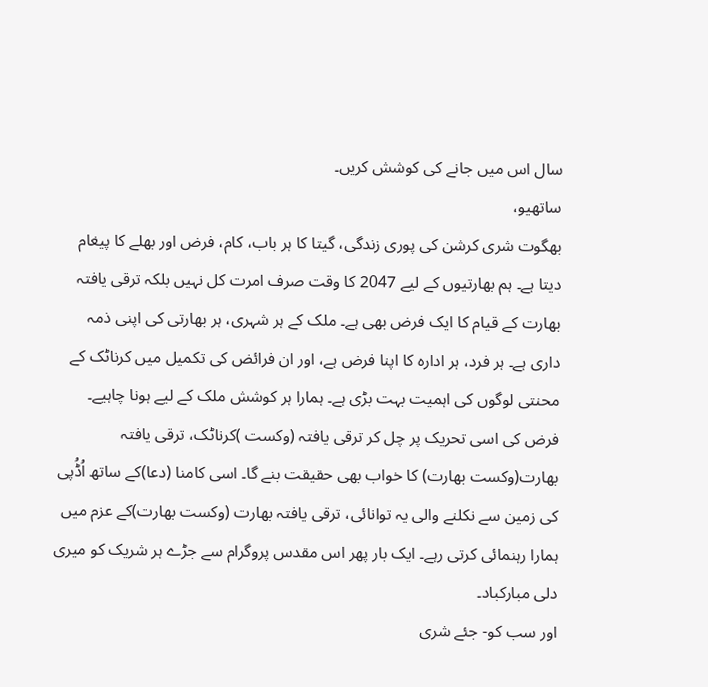سال اس میں جانے کی کوشش کریں۔
ساتھیو،
بھگوت شری کرشن کی پوری زندگی، گیتا کا ہر باب، کام، فرض اور بھلے کا پیغام دیتا ہے۔ ہم بھارتیوں کے لیے 2047 کا وقت صرف امرت کل نہیں بلکہ ترقی یافتہ بھارت کے قیام کا ایک فرض بھی ہے۔ ملک کے ہر شہری، ہر بھارتی کی اپنی ذمہ داری ہے۔ ہر فرد، ہر ادارہ کا اپنا فرض ہے، اور ان فرائض کی تکمیل میں کرناٹک کے محنتی لوگوں کی اہمیت بہت بڑی ہے۔ ہمارا ہر کوشش ملک کے لیے ہونا چاہیے۔ فرض کی اسی تحریک پر چل کر ترقی یافتہ (وکست )کرناٹک، ترقی یافتہ بھارت(وکست بھارت) کا خواب بھی حقیقت بنے گا۔ اسی کامنا (دعا)کے ساتھ اُڈُپی کی زمین سے نکلنے والی یہ توانائی، ترقی یافتہ بھارت (وکست بھارت)کے عزم میں ہمارا رہنمائی کرتی رہے۔ ایک بار پھر اس مقدس پروگرام سے جڑے ہر شریک کو میری دلی مبارکباد۔
اور سب کو- جئے شری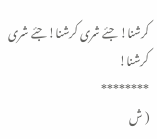کرشنا! جئے شری کرشنا! جئے شری کرشنا!
********
( ش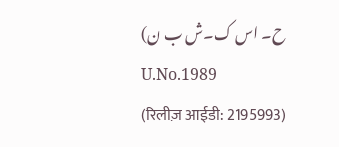ح۔ اس ک۔ش ب ن)
U.No.1989
(रिलीज़ आईडी: 2195993)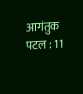आगंतुक पटल : 11